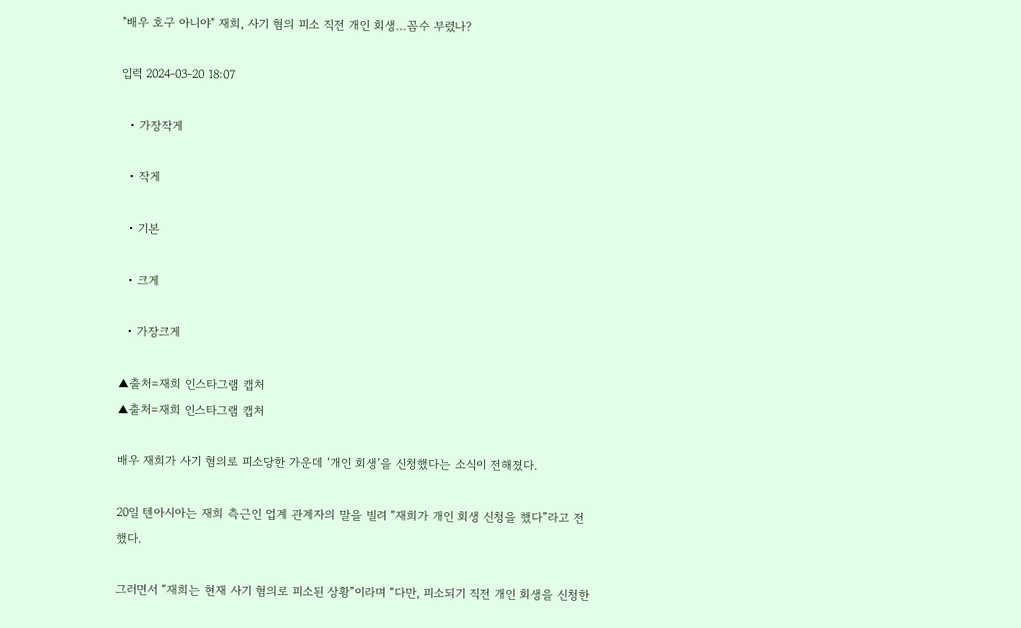"배우 호구 아니야" 재희, 사기 혐의 피소 직전 개인 회생…꼼수 부렸나?

입력 2024-03-20 18:07

  • 가장작게

  • 작게

  • 기본

  • 크게

  • 가장크게

▲출처=재희 인스타그램 캡처
▲출처=재희 인스타그램 캡처

배우 재희가 사기 혐의로 피소당한 가운데 ‘개인 회생’을 신청했다는 소식이 전해졌다.

20일 텐아시아는 재희 측근인 업계 관계자의 말을 빌려 “재희가 개인 회생 신청을 했다”라고 전했다.

그러면서 “재희는 현재 사기 혐의로 피소된 상황”이라며 “다만, 피소되기 직전 개인 회생을 신청한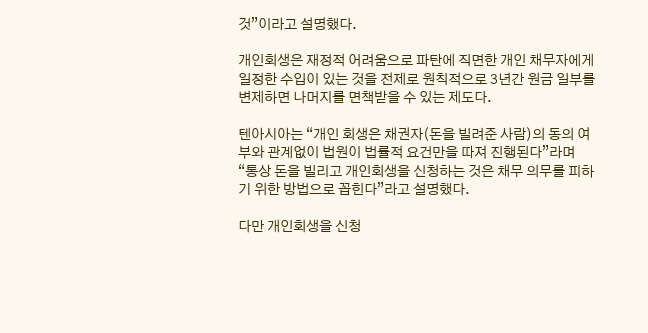것”이라고 설명했다.

개인회생은 재정적 어려움으로 파탄에 직면한 개인 채무자에게 일정한 수입이 있는 것을 전제로 원칙적으로 3년간 원금 일부를 변제하면 나머지를 면책받을 수 있는 제도다.

텐아시아는 “개인 회생은 채권자(돈을 빌려준 사람)의 동의 여부와 관계없이 법원이 법률적 요건만을 따져 진행된다”라며 “통상 돈을 빌리고 개인회생을 신청하는 것은 채무 의무를 피하기 위한 방법으로 꼽힌다”라고 설명했다.

다만 개인회생을 신청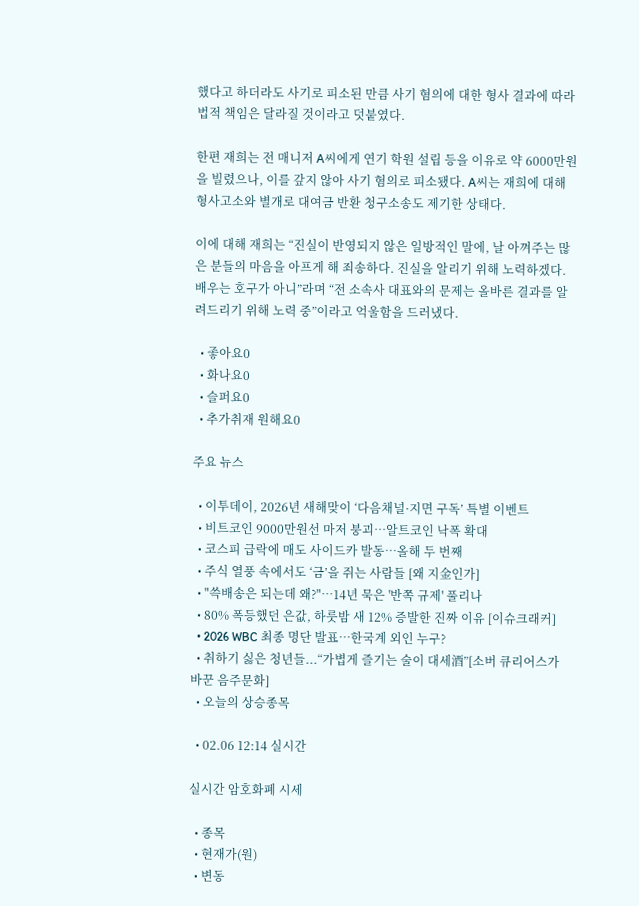했다고 하더라도 사기로 피소된 만큼 사기 혐의에 대한 형사 결과에 따라 법적 책임은 달라질 것이라고 덧붙였다.

한편 재희는 전 매니저 A씨에게 연기 학원 설립 등을 이유로 약 6000만원을 빌렸으나, 이를 갚지 않아 사기 혐의로 피소됐다. A씨는 재희에 대해 형사고소와 별개로 대여금 반환 청구소송도 제기한 상태다.

이에 대해 재희는 “진실이 반영되지 않은 일방적인 말에, 날 아껴주는 많은 분들의 마음을 아프게 해 죄송하다. 진실을 알리기 위해 노력하겠다. 배우는 호구가 아니”라며 “전 소속사 대표와의 문제는 올바른 결과를 알려드리기 위해 노력 중”이라고 억울함을 드러냈다.

  • 좋아요0
  • 화나요0
  • 슬퍼요0
  • 추가취재 원해요0

주요 뉴스

  • 이투데이, 2026년 새해맞이 ‘다음채널·지면 구독’ 특별 이벤트
  • 비트코인 9000만원선 마저 붕괴⋯알트코인 낙폭 확대
  • 코스피 급락에 매도 사이드카 발동…올해 두 번째
  • 주식 열풍 속에서도 ‘금’을 쥐는 사람들 [왜 지金인가]
  • "쓱배송은 되는데 왜?"…14년 묵은 '반쪽 규제' 풀리나
  • 80% 폭등했던 은값, 하룻밤 새 12% 증발한 진짜 이유 [이슈크래커]
  • 2026 WBC 최종 명단 발표…한국계 외인 누구?
  • 취하기 싫은 청년들...“가볍게 즐기는 술이 대세酒”[소버 큐리어스가 바꾼 음주문화]
  • 오늘의 상승종목

  • 02.06 12:14 실시간

실시간 암호화폐 시세

  • 종목
  • 현재가(원)
  • 변동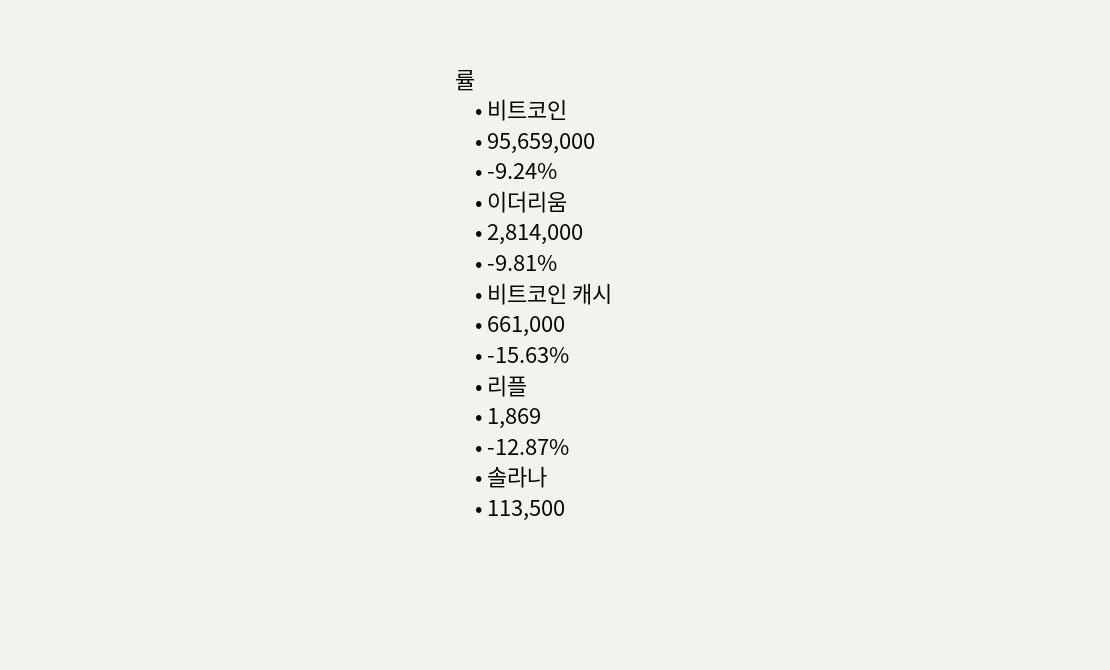률
    • 비트코인
    • 95,659,000
    • -9.24%
    • 이더리움
    • 2,814,000
    • -9.81%
    • 비트코인 캐시
    • 661,000
    • -15.63%
    • 리플
    • 1,869
    • -12.87%
    • 솔라나
    • 113,500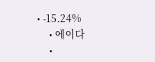• -15.24%
    • 에이다
    •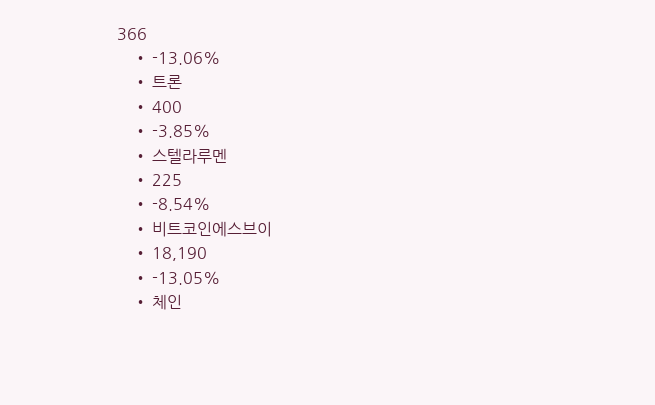366
    • -13.06%
    • 트론
    • 400
    • -3.85%
    • 스텔라루멘
    • 225
    • -8.54%
    • 비트코인에스브이
    • 18,190
    • -13.05%
    • 체인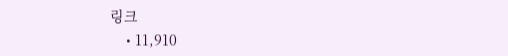링크
    • 11,910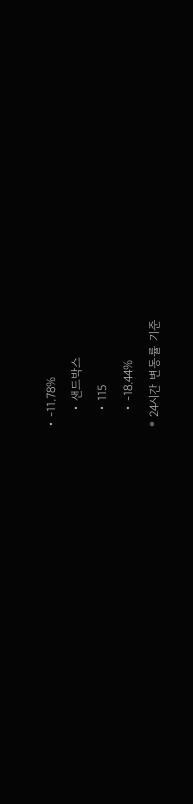• -11.78%
    • 샌드박스
    • 115
    • -18.44%
* 24시간 변동률 기준